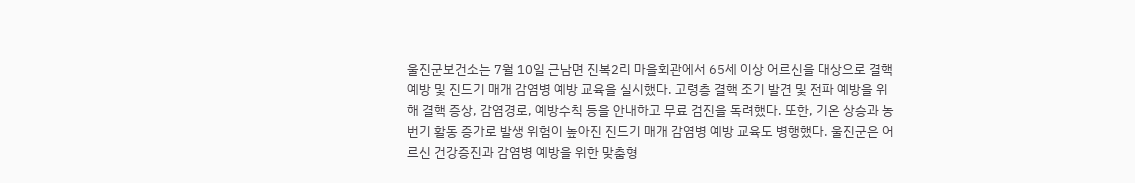울진군보건소는 7월 10일 근남면 진복2리 마을회관에서 65세 이상 어르신을 대상으로 결핵 예방 및 진드기 매개 감염병 예방 교육을 실시했다. 고령층 결핵 조기 발견 및 전파 예방을 위해 결핵 증상, 감염경로, 예방수칙 등을 안내하고 무료 검진을 독려했다. 또한, 기온 상승과 농번기 활동 증가로 발생 위험이 높아진 진드기 매개 감염병 예방 교육도 병행했다. 울진군은 어르신 건강증진과 감염병 예방을 위한 맞춤형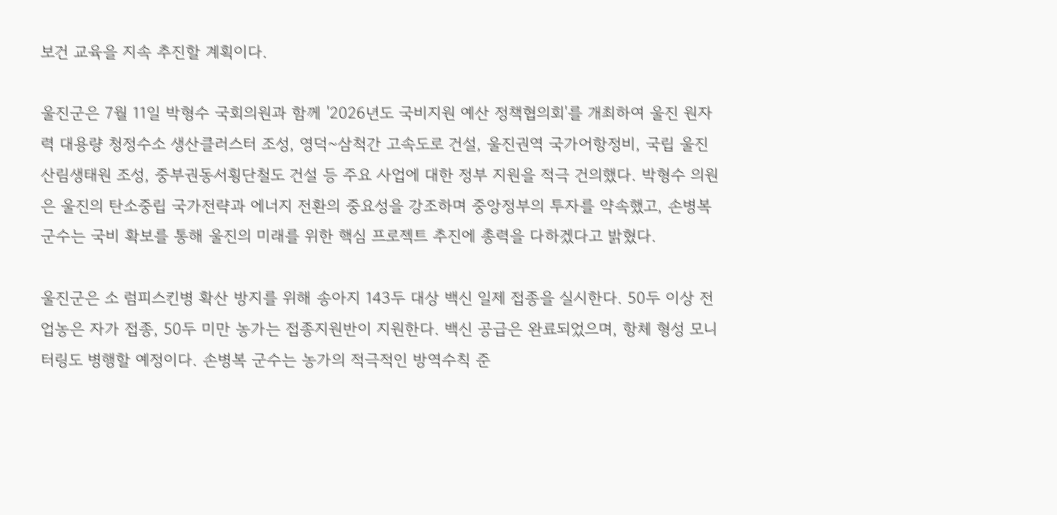보건 교육을 지속 추진할 계획이다.

울진군은 7월 11일 박형수 국회의원과 함께 '2026년도 국비지원 예산 정책협의회'를 개최하여 울진 원자력 대용량 청정수소 생산클러스터 조성, 영덕~삼척간 고속도로 건설, 울진권역 국가어항정비, 국립 울진산림생태원 조성, 중부권동서횡단철도 건설 등 주요 사업에 대한 정부 지원을 적극 건의했다. 박형수 의원은 울진의 탄소중립 국가전략과 에너지 전환의 중요성을 강조하며 중앙정부의 투자를 약속했고, 손병복 군수는 국비 확보를 통해 울진의 미래를 위한 핵심 프로젝트 추진에 총력을 다하겠다고 밝혔다.

울진군은 소 럼피스킨병 확산 방지를 위해 송아지 143두 대상 백신 일제 접종을 실시한다. 50두 이상 전업농은 자가 접종, 50두 미만 농가는 접종지원반이 지원한다. 백신 공급은 완료되었으며, 항체 형성 모니터링도 병행할 예정이다. 손병복 군수는 농가의 적극적인 방역수칙 준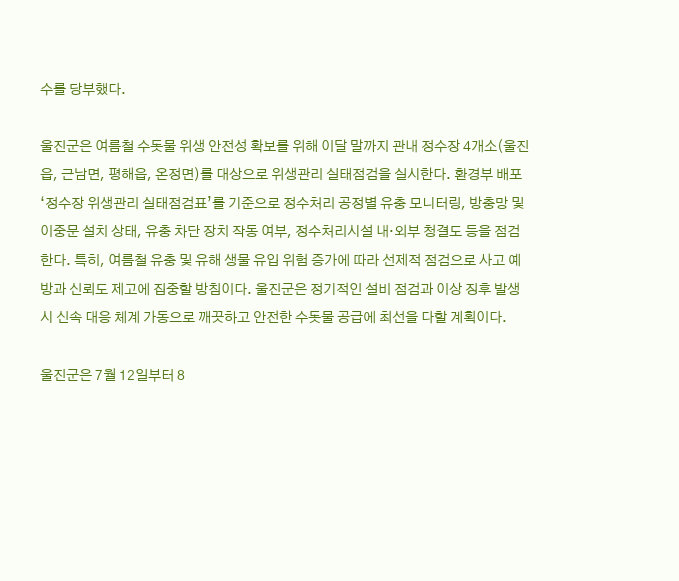수를 당부했다.

울진군은 여름철 수돗물 위생 안전성 확보를 위해 이달 말까지 관내 정수장 4개소(울진읍, 근남면, 평해읍, 온정면)를 대상으로 위생관리 실태점검을 실시한다. 환경부 배포 ‘정수장 위생관리 실태점검표’를 기준으로 정수처리 공정별 유충 모니터링, 방충망 및 이중문 설치 상태, 유충 차단 장치 작동 여부, 정수처리시설 내·외부 청결도 등을 점검한다. 특히, 여름철 유충 및 유해 생물 유입 위험 증가에 따라 선제적 점검으로 사고 예방과 신뢰도 제고에 집중할 방침이다. 울진군은 정기적인 설비 점검과 이상 징후 발생 시 신속 대응 체계 가동으로 깨끗하고 안전한 수돗물 공급에 최선을 다할 계획이다.

울진군은 7월 12일부터 8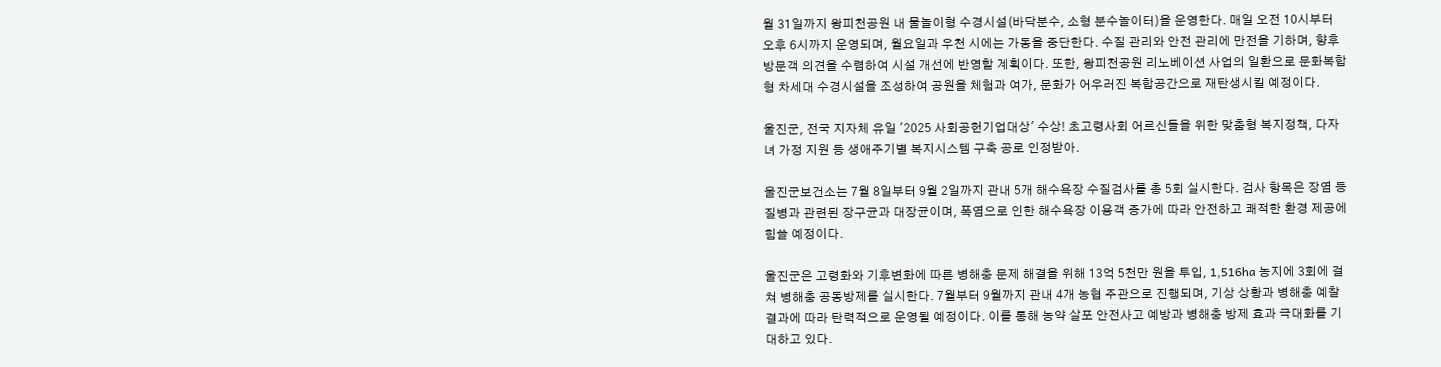월 31일까지 왕피천공원 내 물놀이형 수경시설(바닥분수, 소형 분수놀이터)을 운영한다. 매일 오전 10시부터 오후 6시까지 운영되며, 월요일과 우천 시에는 가동을 중단한다. 수질 관리와 안전 관리에 만전을 기하며, 향후 방문객 의견을 수렴하여 시설 개선에 반영할 계획이다. 또한, 왕피천공원 리노베이션 사업의 일환으로 문화복합형 차세대 수경시설을 조성하여 공원을 체험과 여가, 문화가 어우러진 복합공간으로 재탄생시킬 예정이다.

울진군, 전국 지자체 유일 '2025 사회공헌기업대상' 수상! 초고령사회 어르신들을 위한 맞춤형 복지정책, 다자녀 가정 지원 등 생애주기별 복지시스템 구축 공로 인정받아.

울진군보건소는 7월 8일부터 9월 2일까지 관내 5개 해수욕장 수질검사를 총 5회 실시한다. 검사 항목은 장염 등 질병과 관련된 장구균과 대장균이며, 폭염으로 인한 해수욕장 이용객 증가에 따라 안전하고 쾌적한 환경 제공에 힘쓸 예정이다.

울진군은 고령화와 기후변화에 따른 병해충 문제 해결을 위해 13억 5천만 원을 투입, 1,516ha 농지에 3회에 걸쳐 병해충 공동방제를 실시한다. 7월부터 9월까지 관내 4개 농협 주관으로 진행되며, 기상 상황과 병해충 예찰 결과에 따라 탄력적으로 운영될 예정이다. 이를 통해 농약 살포 안전사고 예방과 병해충 방제 효과 극대화를 기대하고 있다.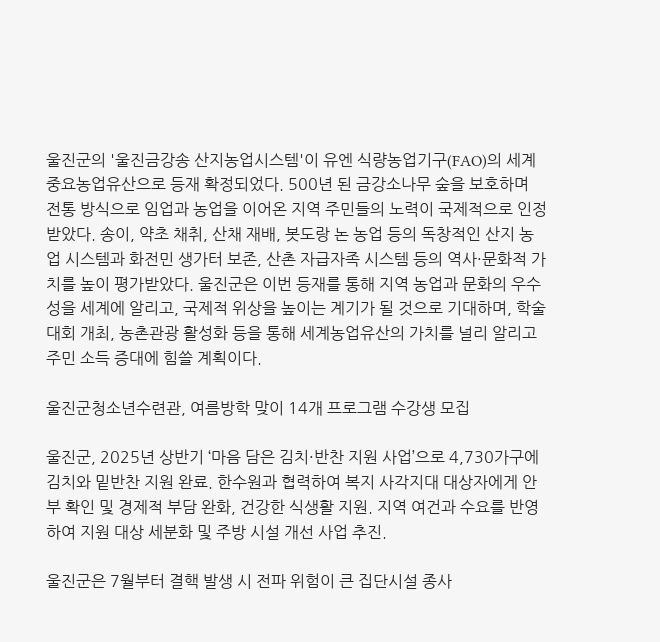울진군의 '울진금강송 산지농업시스템'이 유엔 식량농업기구(FAO)의 세계중요농업유산으로 등재 확정되었다. 500년 된 금강소나무 숲을 보호하며 전통 방식으로 임업과 농업을 이어온 지역 주민들의 노력이 국제적으로 인정받았다. 송이, 약초 채취, 산채 재배, 봇도랑 논 농업 등의 독창적인 산지 농업 시스템과 화전민 생가터 보존, 산촌 자급자족 시스템 등의 역사·문화적 가치를 높이 평가받았다. 울진군은 이번 등재를 통해 지역 농업과 문화의 우수성을 세계에 알리고, 국제적 위상을 높이는 계기가 될 것으로 기대하며, 학술대회 개최, 농촌관광 활성화 등을 통해 세계농업유산의 가치를 널리 알리고 주민 소득 증대에 힘쓸 계획이다.

울진군청소년수련관, 여름방학 맞이 14개 프로그램 수강생 모집

울진군, 2025년 상반기 ‘마음 담은 김치·반찬 지원 사업’으로 4,730가구에 김치와 밑반찬 지원 완료. 한수원과 협력하여 복지 사각지대 대상자에게 안부 확인 및 경제적 부담 완화, 건강한 식생활 지원. 지역 여건과 수요를 반영하여 지원 대상 세분화 및 주방 시설 개선 사업 추진.

울진군은 7월부터 결핵 발생 시 전파 위험이 큰 집단시설 종사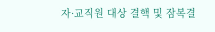자·교직원 대상 결핵 및 잠복결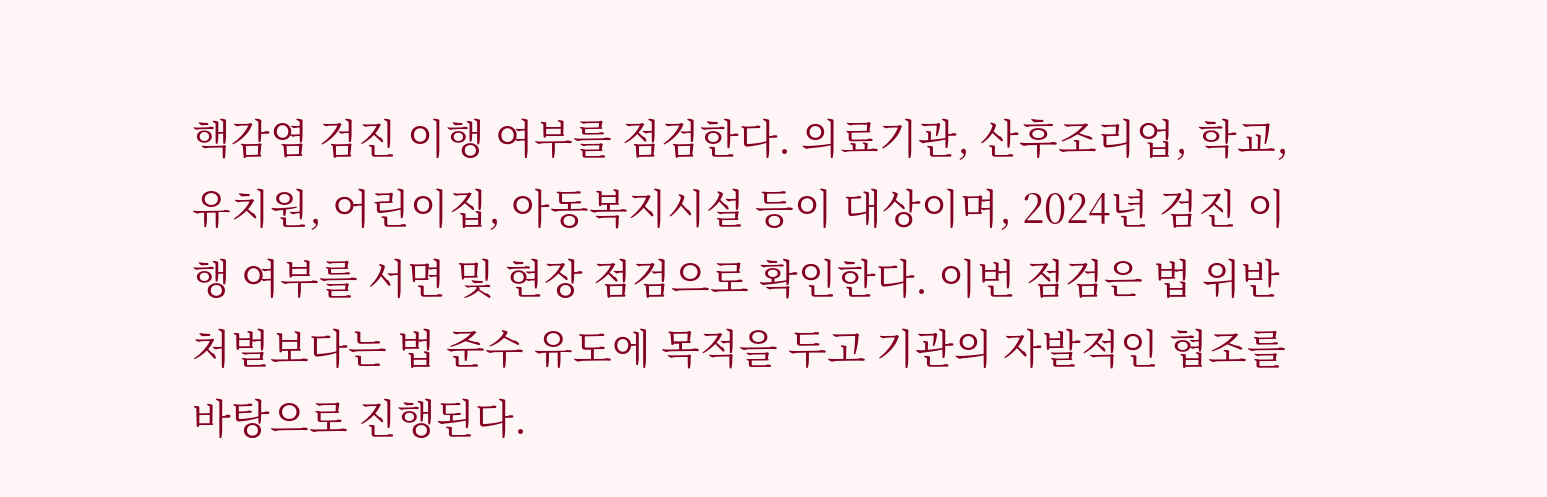핵감염 검진 이행 여부를 점검한다. 의료기관, 산후조리업, 학교, 유치원, 어린이집, 아동복지시설 등이 대상이며, 2024년 검진 이행 여부를 서면 및 현장 점검으로 확인한다. 이번 점검은 법 위반 처벌보다는 법 준수 유도에 목적을 두고 기관의 자발적인 협조를 바탕으로 진행된다.